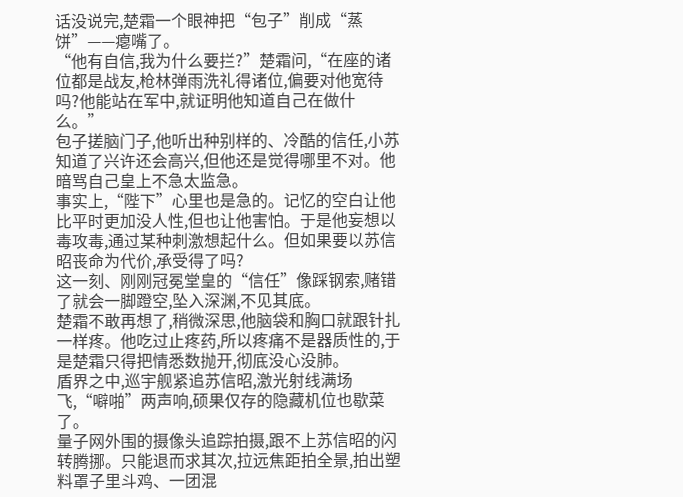话没说完,楚霜一个眼神把“包子”削成“蒸饼”——瘪嘴了。
“他有自信,我为什么要拦?”楚霜问,“在座的诸位都是战友,枪林弹雨洗礼得诸位,偏要对他宽待吗?他能站在军中,就证明他知道自己在做什么。”
包子搓脑门子,他听出种别样的、冷酷的信任,小苏知道了兴许还会高兴,但他还是觉得哪里不对。他暗骂自己皇上不急太监急。
事实上,“陛下”心里也是急的。记忆的空白让他比平时更加没人性,但也让他害怕。于是他妄想以毒攻毒,通过某种刺激想起什么。但如果要以苏信昭丧命为代价,承受得了吗?
这一刻、刚刚冠冕堂皇的“信任”像踩钢索,赌错了就会一脚蹬空,坠入深渊,不见其底。
楚霜不敢再想了,稍微深思,他脑袋和胸口就跟针扎一样疼。他吃过止疼药,所以疼痛不是器质性的,于是楚霜只得把情悉数抛开,彻底没心没肺。
盾界之中,巡宇舰紧追苏信昭,激光射线满场飞,“噼啪”两声响,硕果仅存的隐藏机位也歇菜了。
量子网外围的摄像头追踪拍摄,跟不上苏信昭的闪转腾挪。只能退而求其次,拉远焦距拍全景,拍出塑料罩子里斗鸡、一团混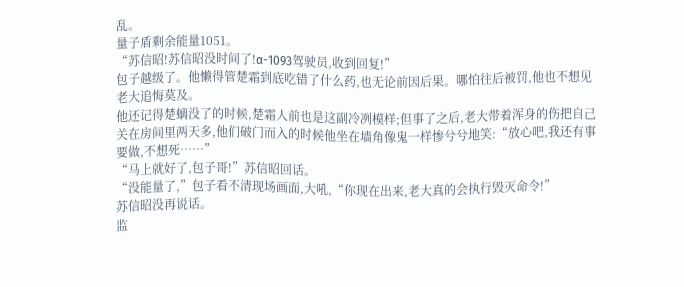乱。
量子盾剩余能量1051。
“苏信昭!苏信昭没时间了!α-1093驾驶员,收到回复!”
包子越级了。他懒得管楚霜到底吃错了什么药,也无论前因后果。哪怕往后被罚,他也不想见老大追悔莫及。
他还记得楚螭没了的时候,楚霜人前也是这副冷冽模样;但事了之后,老大带着浑身的伤把自己关在房间里两天多,他们破门而入的时候他坐在墙角像鬼一样惨兮兮地笑:“放心吧,我还有事要做,不想死……”
“马上就好了,包子哥!”苏信昭回话。
“没能量了,”包子看不清现场画面,大吼,“你现在出来,老大真的会执行毁灭命令!”
苏信昭没再说话。
监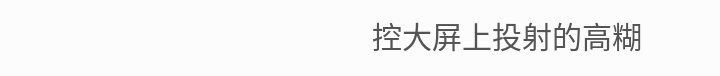控大屏上投射的高糊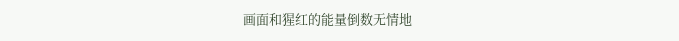画面和猩红的能量倒数无情地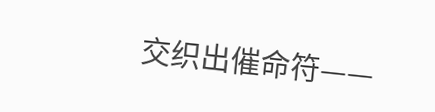交织出催命符——